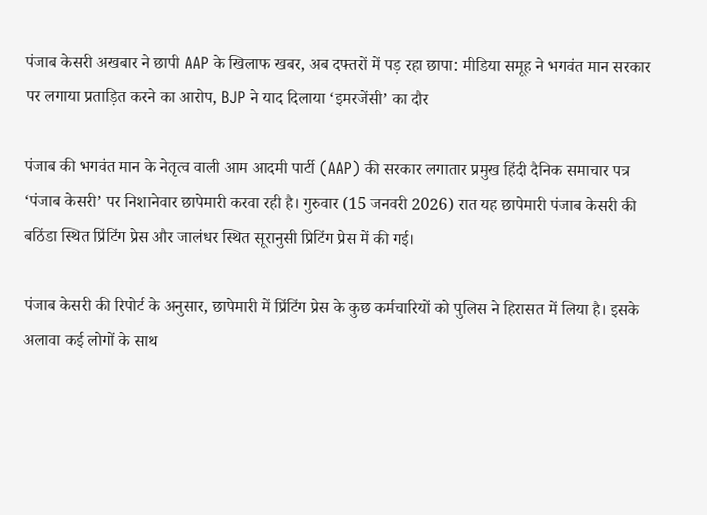पंजाब केसरी अखबार ने छापी AAP के खिलाफ खबर, अब दफ्तरों में पड़ रहा छापा: मीडिया समूह ने भगवंत मान सरकार पर लगाया प्रताड़ित करने का आरोप, BJP ने याद दिलाया ‘इमरजेंसी’ का दौर

पंजाब की भगवंत मान के नेतृत्व वाली आम आदमी पार्टी (AAP) की सरकार लगातार प्रमुख हिंदी दैनिक समाचार पत्र ‘पंजाब केसरी’ पर निशानेवार छापेमारी करवा रही है। गुरुवार (15 जनवरी 2026) रात यह छापेमारी पंजाब केसरी की बठिंडा स्थित प्रिंटिंग प्रेस और जालंधर स्थित सूरानुसी प्रिटिंग प्रेस में की गई।

पंजाब केसरी की रिपोर्ट के अनुसार, छापेमारी में प्रिंटिंग प्रेस के कुछ कर्मचारियों को पुलिस ने हिरासत में लिया है। इसके अलावा कई लोगों के साथ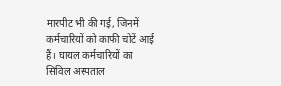मारपीट भी की गई, जिनमें कर्मचारियों को काफी चोटें आई हैं। घायल कर्मचारियों का सिविल अस्पताल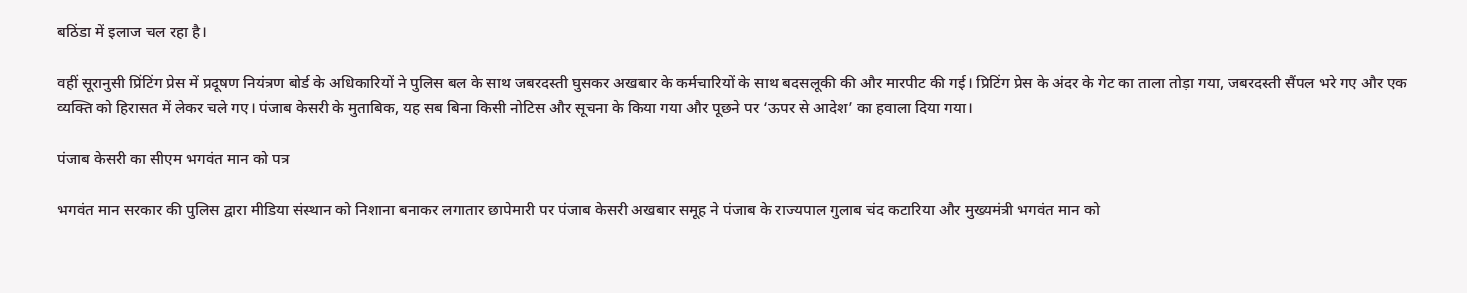बठिंडा में इलाज चल रहा है।

वहीं सूरानुसी प्रिंटिंग प्रेस में प्रदूषण नियंत्रण बोर्ड के अधिकारियों ने पुलिस बल के साथ जबरदस्ती घुसकर अखबार के कर्मचारियों के साथ बदसलूकी की और मारपीट की गई। प्रिटिंग प्रेस के अंदर के गेट का ताला तोड़ा गया, जबरदस्ती सैंपल भरे गए और एक व्यक्ति को हिरासत में लेकर चले गए। पंजाब केसरी के मुताबिक, यह सब बिना किसी नोटिस और सूचना के किया गया और पूछने पर ‘ऊपर से आदेश’ का हवाला दिया गया।

पंजाब केसरी का सीएम भगवंत मान को पत्र

भगवंत मान सरकार की पुलिस द्वारा मीडिया संस्थान को निशाना बनाकर लगातार छापेमारी पर पंजाब केसरी अखबार समूह ने पंजाब के राज्यपाल गुलाब चंद कटारिया और मुख्यमंत्री भगवंत मान को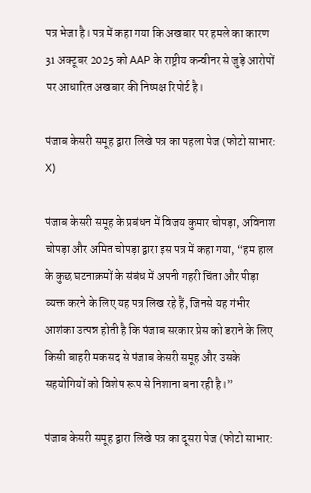पत्र भेजा है। पत्र में कहा गया कि अखबार पर हमले का कारण 31 अक्टूबर 2025 को AAP के राष्ट्रीय कन्वीनर से जुड़े आरोपों पर आधारित अखबार की निष्पक्ष रिपोर्ट है।

पंजाब केसरी समूह द्वारा लिखे पत्र का पहला पेज (फोटो साभार: X)

पंजाब केसरी समूह के प्रबंधन में विजय कुमार चोपड़ा, अविनाश चोपड़ा और अमित चोपड़ा द्वारा इस पत्र में कहा गया, “हम हाल के कुछ घटनाक्रमों के संबंध में अपनी गहरी चिंता और पीड़ा व्यक्त करने के लिए यह पत्र लिख रहे हैं, जिनसे यह गंभीर आशंका उत्पन्न होती है कि पंजाब सरकार प्रेस को डराने के लिए किसी बाहरी मकसद से पंजाब केसरी समूह और उसके सहयोगियों को विशेष रूप से निशाना बना रही है।”

पंजाब केसरी समूह द्वारा लिखे पत्र का दूसरा पेज (फोटो साभार: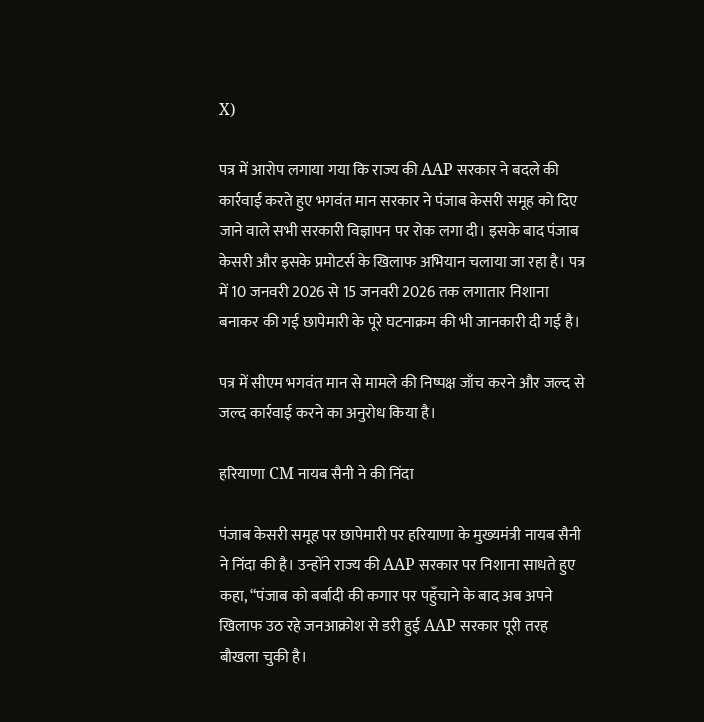X)

पत्र में आरोप लगाया गया कि राज्य की AAP सरकार ने बदले की कार्रवाई करते हुए भगवंत मान सरकार ने पंजाब केसरी समूह को दिए जाने वाले सभी सरकारी विज्ञापन पर रोक लगा दी। इसके बाद पंजाब केसरी और इसके प्रमोटर्स के खिलाफ अभियान चलाया जा रहा है। पत्र में 10 जनवरी 2026 से 15 जनवरी 2026 तक लगातार निशाना बनाकर की गई छापेमारी के पूरे घटनाक्रम की भी जानकारी दी गई है।

पत्र में सीएम भगवंत मान से मामले की निष्पक्ष जाँच करने और जल्द से जल्द कार्रवाई करने का अनुरोध किया है।

हरियाणा CM नायब सैनी ने की निंदा

पंजाब केसरी समूह पर छापेमारी पर हरियाणा के मुख्यमंत्री नायब सैनी ने निंदा की है। उन्होंने राज्य की AAP सरकार पर निशाना साधते हुए कहा, “पंजाब को बर्बादी की कगार पर पहुँचाने के बाद अब अपने खिलाफ उठ रहे जनआक्रोश से डरी हुई AAP सरकार पूरी तरह बौखला चुकी है।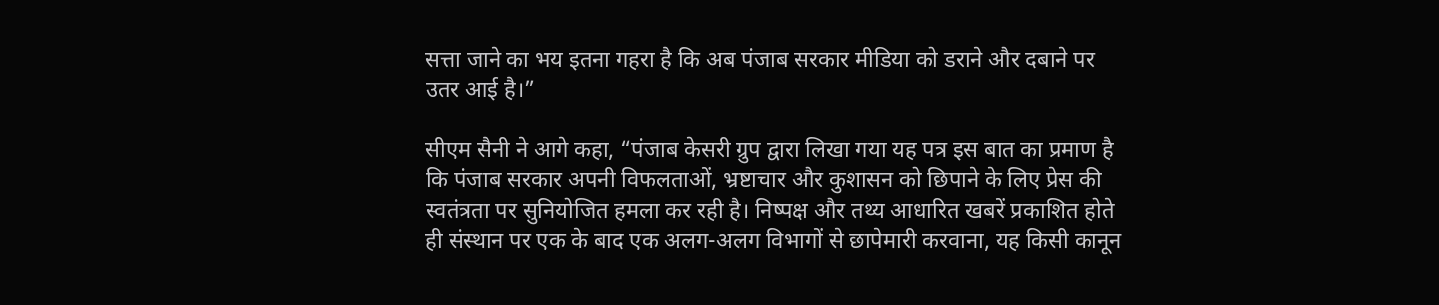सत्ता जाने का भय इतना गहरा है कि अब पंजाब सरकार मीडिया को डराने और दबाने पर उतर आई है।”

सीएम सैनी ने आगे कहा, “पंजाब केसरी ग्रुप द्वारा लिखा गया यह पत्र इस बात का प्रमाण है कि पंजाब सरकार अपनी विफलताओं, भ्रष्टाचार और कुशासन को छिपाने के लिए प्रेस की स्वतंत्रता पर सुनियोजित हमला कर रही है। निष्पक्ष और तथ्य आधारित खबरें प्रकाशित होते ही संस्थान पर एक के बाद एक अलग-अलग विभागों से छापेमारी करवाना, यह किसी कानून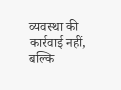व्यवस्था की कार्रवाई नहीं, बल्कि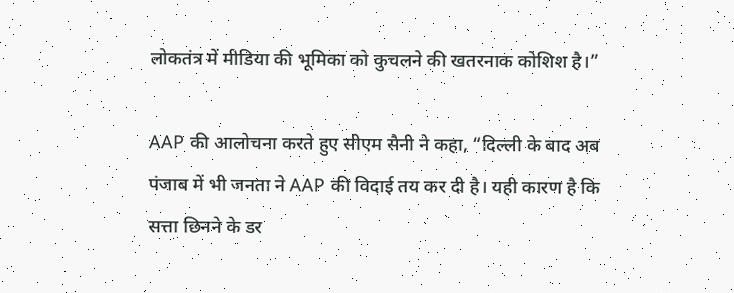लोकतंत्र में मीडिया की भूमिका को कुचलने की खतरनाक कोशिश है।”

AAP की आलोचना करते हुए सीएम सैनी ने कहा, “दिल्ली के बाद अब पंजाब में भी जनता ने AAP की विदाई तय कर दी है। यही कारण है कि सत्ता छिनने के डर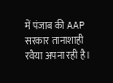में पंजाब की AAP सरकार तानाशाही रवैया अपना रही है।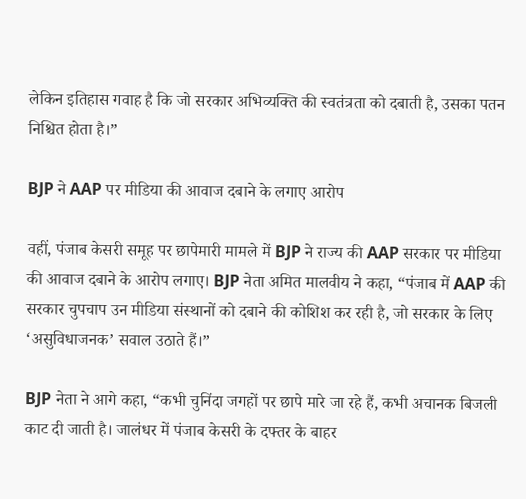लेकिन इतिहास गवाह है कि जो सरकार अभिव्यक्ति की स्वतंत्रता को दबाती है, उसका पतन निश्चित होता है।”

BJP ने AAP पर मीडिया की आवाज दबाने के लगाए आरोप

वहीं, पंजाब केसरी समूह पर छापेमारी मामले में BJP ने राज्य की AAP सरकार पर मीडिया की आवाज दबाने के आरोप लगाए। BJP नेता अमित मालवीय ने कहा, “पंजाब में AAP की सरकार चुपचाप उन मीडिया संस्थानों को दबाने की कोशिश कर रही है, जो सरकार के लिए ‘असुविधाजनक’ सवाल उठाते हैं।”

BJP नेता ने आगे कहा, “कभी चुनिंदा जगहों पर छापे मारे जा रहे हैं, कभी अचानक बिजली काट दी जाती है। जालंधर में पंजाब केसरी के दफ्तर के बाहर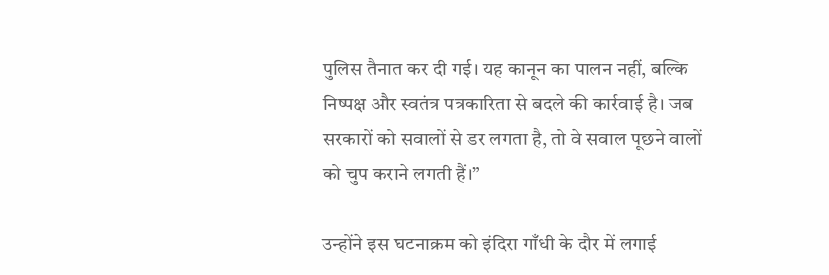पुलिस तैनात कर दी गई। यह कानून का पालन नहीं, बल्कि निष्पक्ष और स्वतंत्र पत्रकारिता से बदले की कार्रवाई है। जब सरकारों को सवालों से डर लगता है, तो वे सवाल पूछने वालों को चुप कराने लगती हैं।”

उन्होंने इस घटनाक्रम को इंदिरा गाँधी के दौर में लगाई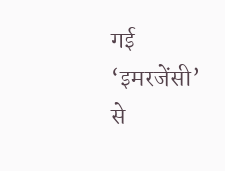गई ‘इमरजेंसी’ से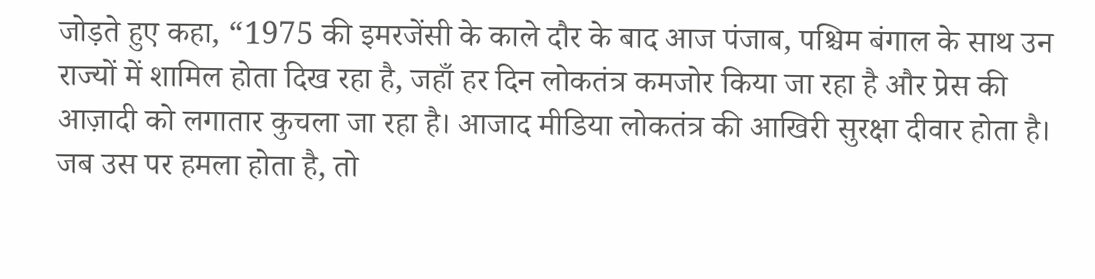जोड़ते हुए कहा, “1975 की इमरजेंसी के काले दौर के बाद आज पंजाब, पश्चिम बंगाल के साथ उन राज्यों में शामिल होता दिख रहा है, जहाँ हर दिन लोकतंत्र कमजोर किया जा रहा है और प्रेस की आज़ादी को लगातार कुचला जा रहा है। आजाद मीडिया लोकतंत्र की आखिरी सुरक्षा दीवार होता है। जब उस पर हमला होता है, तो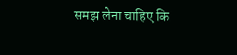समझ लेना चाहिए कि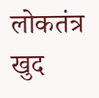लोकतंत्र खुद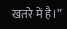खतरे में है।”